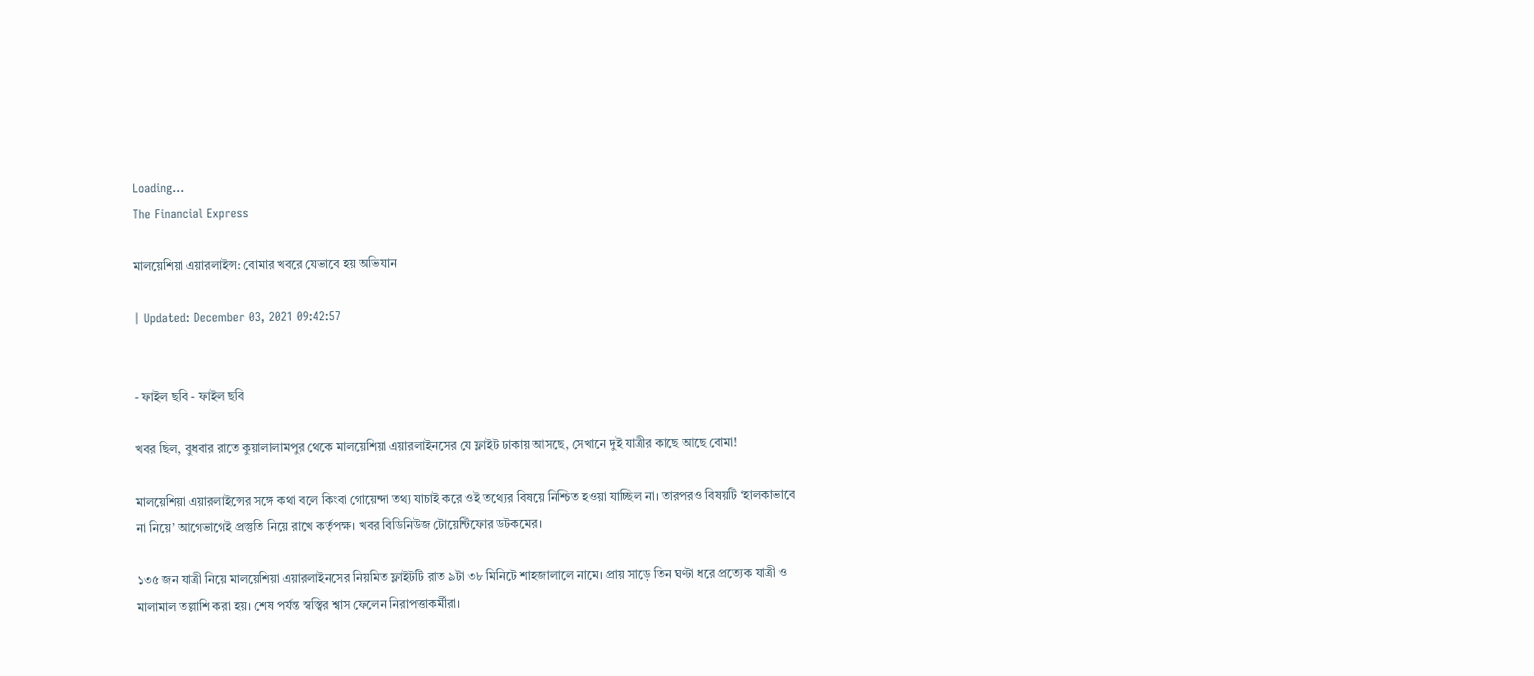Loading...
The Financial Express

মালয়েশিয়া এয়ারলাইন্স: বোমার খবরে যেভাবে হয় অভিযান

| Updated: December 03, 2021 09:42:57


- ফাইল ছবি - ফাইল ছবি

খবর ছিল, বুধবার রাতে কুয়ালালামপুর থেকে মালয়েশিয়া এয়ারলাইনসের যে ফ্লাইট ঢাকায় আসছে, সেখানে দুই যাত্রীর কাছে আছে বোমা!

মালয়েশিয়া এয়ারলাইন্সের সঙ্গে কথা বলে কিংবা গোয়েন্দা তথ্য যাচাই করে ওই তথ্যের বিষয়ে নিশ্চিত হওয়া যাচ্ছিল না। তারপরও বিষয়টি ‘হালকাভাবে না নিয়ে’ আগেভাগেই প্রস্তুতি নিয়ে রাখে কর্তৃপক্ষ। খবর বিডিনিউজ টোয়েন্টিফোর ডটকমের।

১৩৫ জন যাত্রী নিয়ে মালয়েশিয়া এয়ারলাইনসের নিয়মিত ফ্লাইটটি রাত ৯টা ৩৮ মিনিটে শাহজালালে নামে। প্রায় সাড়ে তিন ঘণ্টা ধরে প্রত্যেক যাত্রী ও মালামাল তল্লাশি করা হয়। শেষ পর্যন্ত স্বস্ত্বির শ্বাস ফেলেন নিরাপত্তাকর্মীরা।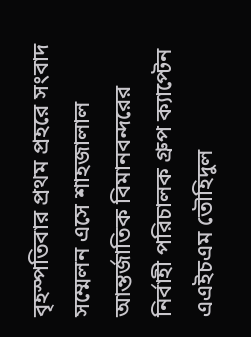বৃহস্পতিবার প্রথম প্রহরে সংবাদ সম্মেলন এসে শাহজালাল আন্তর্জাতিক বিমানবন্দরের নির্বাহী পরিচালক গ্রুপ ক্যাপ্টেন এএইচএম তৌহিদুল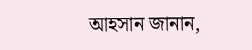আহসান জানান,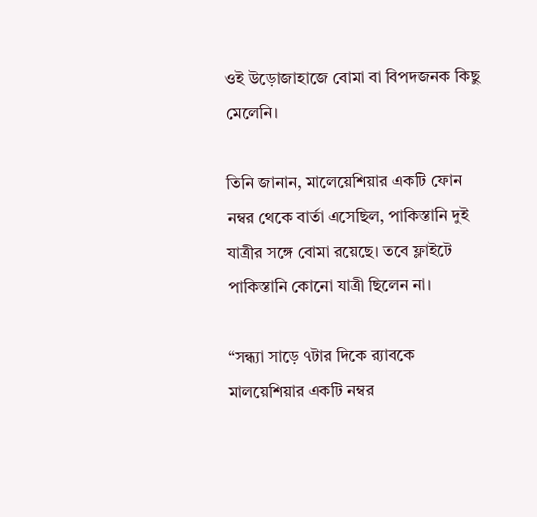ওই উড়োজাহাজে বোমা বা বিপদজনক কিছু মেলেনি।

তিনি জানান, মালেয়েশিয়ার একটি ফোন নম্বর থেকে বার্তা এসেছিল, পাকিস্তানি দুই যাত্রীর সঙ্গে বোমা রয়েছে। তবে ফ্লাইটে পাকিস্তানি কোনো যাত্রী ছিলেন না।

“সন্ধ্যা সাড়ে ৭টার দিকে র‍্যাবকে মালয়েশিয়ার একটি নম্বর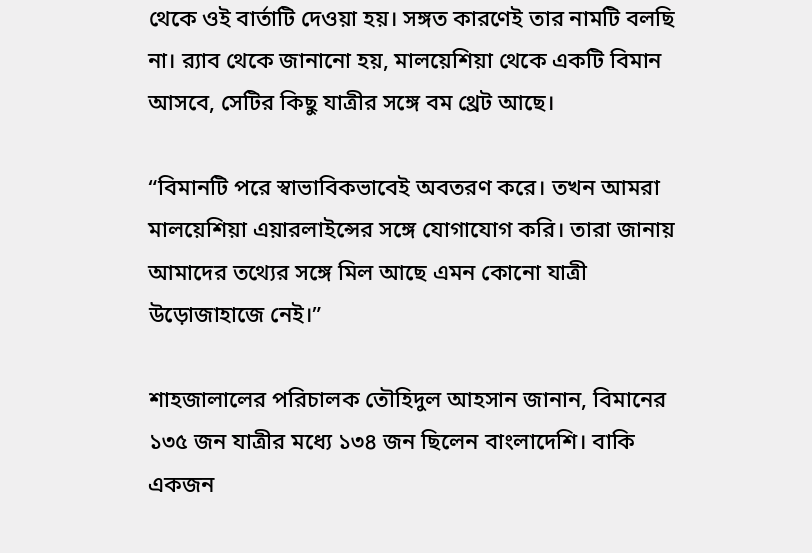থেকে ওই বার্তাটি দেওয়া হয়। সঙ্গত কারণেই তার নামটি বলছি না। র‍্যাব থেকে জানানো হয়, মালয়েশিয়া থেকে একটি বিমান আসবে, সেটির কিছু যাত্রীর সঙ্গে বম থ্রেট আছে।

“বিমানটি পরে স্বাভাবিকভাবেই অবতরণ করে। তখন আমরা মালয়েশিয়া এয়ারলাইন্সের সঙ্গে যোগাযোগ করি। তারা জানায় আমাদের তথ্যের সঙ্গে মিল আছে এমন কোনো যাত্রী উড়োজাহাজে নেই।”

শাহজালালের পরিচালক তৌহিদুল আহসান জানান, বিমানের ১৩৫ জন যাত্রীর মধ্যে ১৩৪ জন ছিলেন বাংলাদেশি। বাকি একজন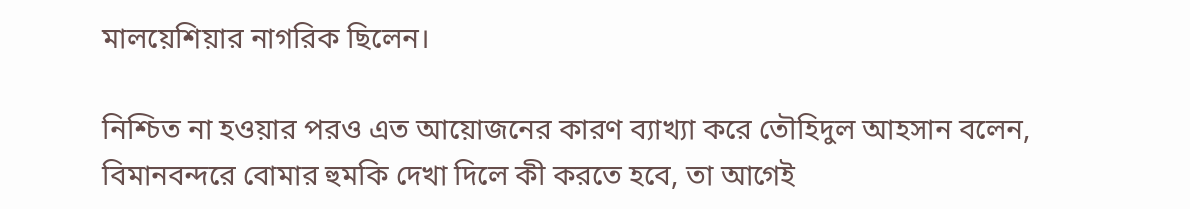মালয়েশিয়ার নাগরিক ছিলেন।

নিশ্চিত না হওয়ার পরও এত আয়োজনের কারণ ব্যাখ্যা করে তৌহিদুল আহসান বলেন, বিমানবন্দরে বোমার হুমকি দেখা দিলে কী করতে হবে, তা আগেই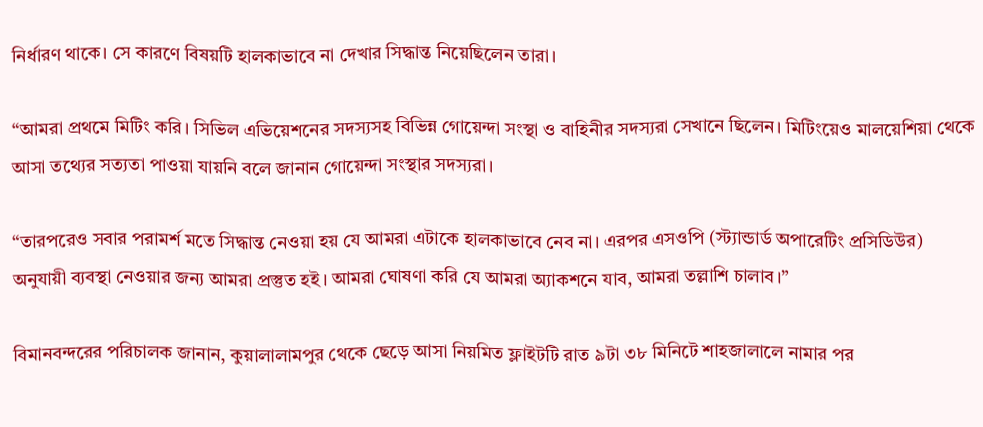নির্ধারণ থাকে। সে কারণে বিষয়টি হালকাভাবে না দেখার সিদ্ধান্ত নিয়েছিলেন তারা।

“আমরা প্রথমে মিটিং করি। সিভিল এভিয়েশনের সদস্যসহ বিভিন্ন গোয়েন্দা সংস্থা ও বাহিনীর সদস্যরা সেখানে ছিলেন। মিটিংয়েও মালয়েশিয়া থেকে আসা তথ্যের সত্যতা পাওয়া যায়নি বলে জানান গোয়েন্দা সংস্থার সদস্যরা।

“তারপরেও সবার পরামর্শ মতে সিদ্ধান্ত নেওয়া হয় যে আমরা এটাকে হালকাভাবে নেব না। এরপর এসওপি (স্ট্যান্ডার্ড অপারেটিং প্রসিডিউর) অনুযায়ী ব্যবস্থা নেওয়ার জন্য আমরা প্রস্তুত হই। আমরা ঘোষণা করি যে আমরা অ্যাকশনে যাব, আমরা তল্লাশি চালাব।”

বিমানবন্দরের পরিচালক জানান, কুয়ালালামপুর থেকে ছেড়ে আসা নিয়মিত ফ্লাইটটি রাত ৯টা ৩৮ মিনিটে শাহজালালে নামার পর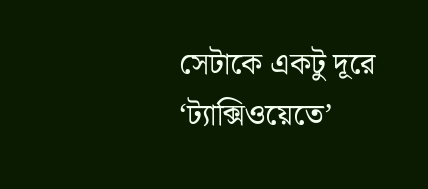সেটাকে একটু দূরে ‘ট্যাক্সিওয়েতে’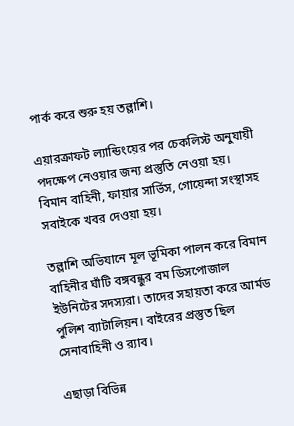পার্ক করে শুরু হয় তল্লাশি।

এয়ারক্রাফট ল্যান্ডিংয়ের পর চেকলিস্ট অনুযায়ী পদক্ষেপ নেওয়ার জন্য প্রস্তুতি নেওয়া হয়। বিমান বাহিনী, ফায়ার সার্ভিস, গোয়েন্দা সংস্থাসহ সবাইকে খবর দেওয়া হয়।

তল্লাশি অভিযানে মূল ভূমিকা পালন করে বিমান বাহিনীর ঘাঁটি বঙ্গবন্ধুর বম ডিসপোজাল ইউনিটের সদস্যরা। তাদের সহায়তা করে আর্মড পুলিশ ব্যাটালিয়ন। বাইরের প্রস্তুত ছিল সেনাবাহিনী ও র‍্যাব।

এছাড়া বিভিন্ন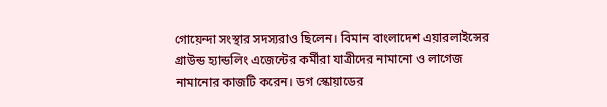গোয়েন্দা সংস্থার সদস্যরাও ছিলেন। বিমান বাংলাদেশ এয়ারলাইন্সের গ্রাউন্ড হ্যান্ডলিং এজেন্টের কর্মীরা যাত্রীদের নামানো ও লাগেজ নামানোর কাজটি করেন। ডগ স্কোয়াডের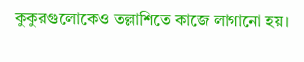কুকুরগুলোকেও তল্লাশিতে কাজে লাগানো হয়।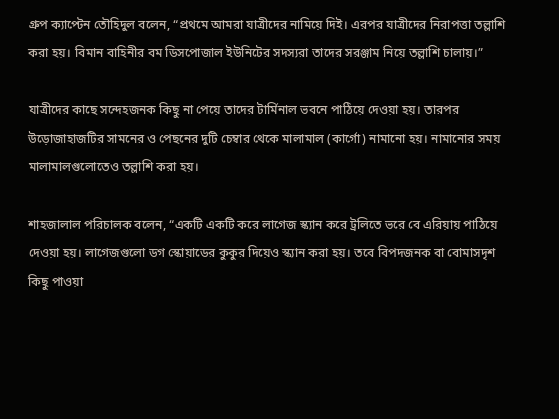গ্রুপ ক্যাপ্টেন তৌহিদুল বলেন, “প্রথমে আমরা যাত্রীদের নামিয়ে দিই। এরপর যাত্রীদের নিরাপত্তা তল্লাশি করা হয়। বিমান বাহিনীর বম ডিসপোজাল ইউনিটের সদস্যরা তাদের সরঞ্জাম নিয়ে তল্লাশি চালায়।”

যাত্রীদের কাছে সন্দেহজনক কিছু না পেয়ে তাদের টার্মিনাল ভবনে পাঠিয়ে দেওয়া হয়। তারপর উড়োজাহাজটির সামনের ও পেছনের দুটি চেম্বার থেকে মালামাল (কার্গো) নামানো হয়। নামানোর সময় মালামালগুলোতেও তল্লাশি করা হয়।

শাহজালাল পরিচালক বলেন, “একটি একটি করে লাগেজ স্ক্যান করে ট্রলিতে ভরে বে এরিয়ায় পাঠিয়ে দেওয়া হয়। লাগেজগুলো ডগ স্কোয়াডের কুকুর দিয়েও স্ক্যান করা হয়। তবে বিপদজনক বা বোমাসদৃশ কিছু পাওয়া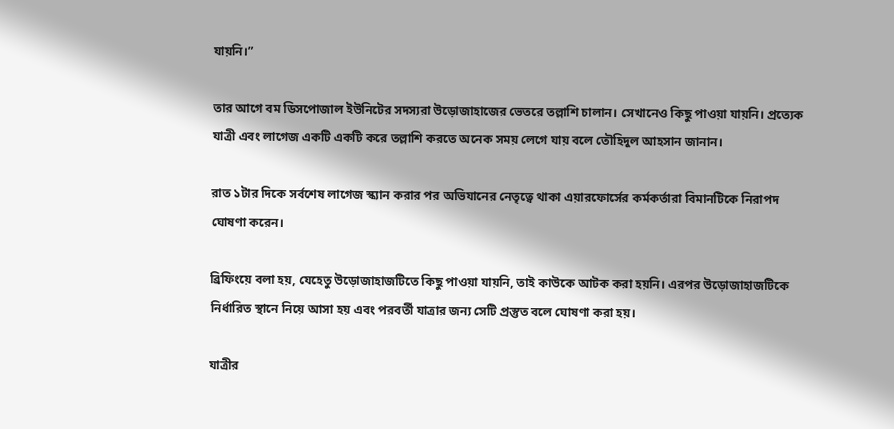যায়নি।”

তার আগে বম ডিসপোজাল ইউনিটের সদস্যরা উড়োজাহাজের ভেতরে তল্লাশি চালান। সেখানেও কিছু পাওয়া যায়নি। প্রত্যেক যাত্রী এবং লাগেজ একটি একটি করে তল্লাশি করতে অনেক সময় লেগে যায় বলে তৌহিদুল আহসান জানান।

রাত ১টার দিকে সর্বশেষ লাগেজ স্ক্যান করার পর অভিযানের নেতৃত্বে থাকা এয়ারফোর্সের কর্মকর্তারা বিমানটিকে নিরাপদ ঘোষণা করেন।

ব্রিফিংয়ে বলা হয়, যেহেতু উড়োজাহাজটিতে কিছু পাওয়া যায়নি, তাই কাউকে আটক করা হয়নি। এরপর উড়োজাহাজটিকে নির্ধারিত স্থানে নিয়ে আসা হয় এবং পরবর্তী যাত্রার জন্য সেটি প্রস্তুত বলে ঘোষণা করা হয়।

যাত্রীর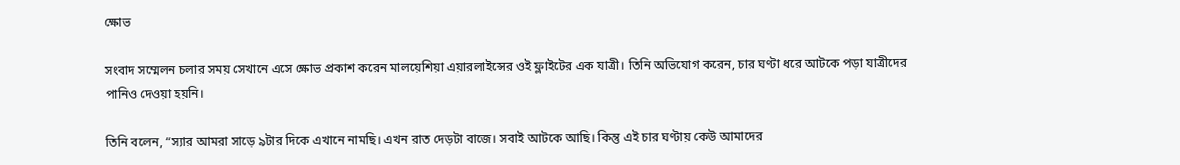ক্ষোভ

সংবাদ সম্মেলন চলার সময় সেখানে এসে ক্ষোভ প্রকাশ করেন মালয়েশিয়া এয়ারলাইন্সের ওই ফ্লাইটের এক যাত্রী। তিনি অভিযোগ করেন, চার ঘণ্টা ধরে আটকে পড়া যাত্রীদের পানিও দেওয়া হয়নি।

তিনি বলেন, “স্যার আমরা সাড়ে ৯টার দিকে এখানে নামছি। এখন রাত দেড়টা বাজে। সবাই আটকে আছি। কিন্তু এই চার ঘণ্টায় কেউ আমাদের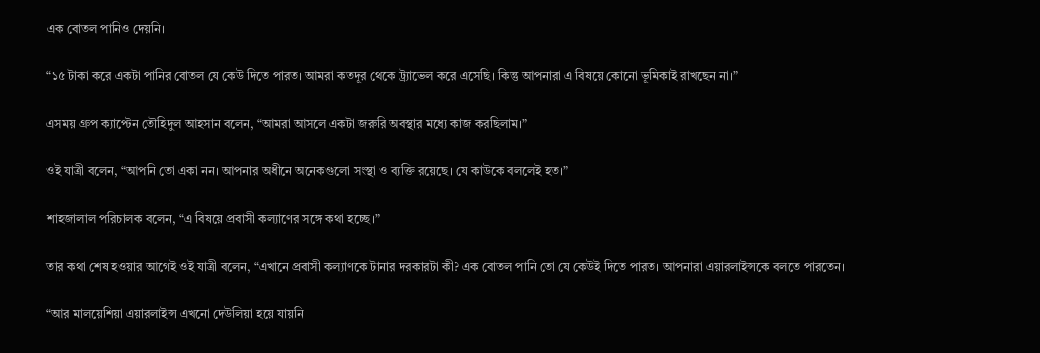এক বোতল পানিও দেয়নি।

“১৫ টাকা করে একটা পানির বোতল যে কেউ দিতে পারত। আমরা কতদূর থেকে ট্র্যাভেল করে এসেছি। কিন্তু আপনারা এ বিষয়ে কোনো ভূমিকাই রাখছেন না।”

এসময় গ্রুপ ক্যাপ্টেন তৌহিদুল আহসান বলেন, “আমরা আসলে একটা জরুরি অবস্থার মধ্যে কাজ করছিলাম।”

ওই যাত্রী বলেন, “আপনি তো একা নন। আপনার অধীনে অনেকগুলো সংস্থা ও ব্যক্তি রয়েছে। যে কাউকে বললেই হত।”

শাহজালাল পরিচালক বলেন, “এ বিষয়ে প্রবাসী কল্যাণের সঙ্গে কথা হচ্ছে।”

তার কথা শেষ হওয়ার আগেই ওই যাত্রী বলেন, “এখানে প্রবাসী কল্যাণকে টানার দরকারটা কী? এক বোতল পানি তো যে কেউই দিতে পারত। আপনারা এয়ারলাইন্সকে বলতে পারতেন।

“আর মালয়েশিয়া এয়ারলাইন্স এখনো দেউলিয়া হয়ে যায়নি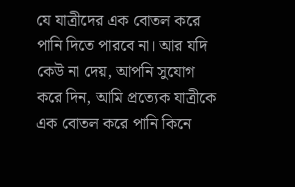যে যাত্রীদের এক বোতল করে পানি দিতে পারবে না। আর যদি কেউ না দেয়, আপনি সুযোগ করে দিন, আমি প্রত্যেক যাত্রীকে এক বোতল করে পানি কিনে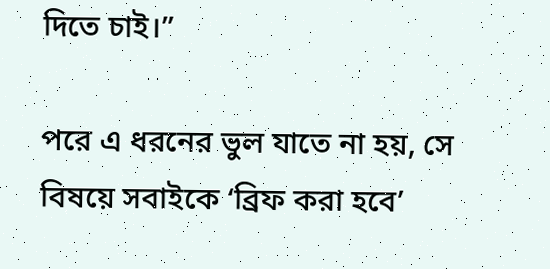দিতে চাই।”

পরে এ ধরনের ভুল যাতে না হয়, সে বিষয়ে সবাইকে ‘ব্রিফ করা হবে’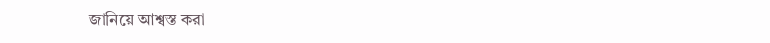জানিয়ে আশ্বস্ত করা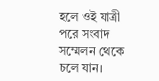হলে ওই যাত্রী পরে সংবাদ সম্মেলন থেকে চলে যান।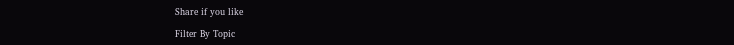Share if you like

Filter By Topic